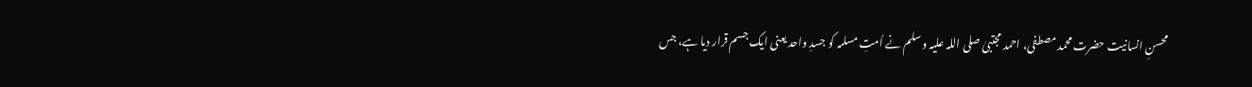محسنِ انسانیت حضرت محمد مصطفی، احمد مجتبیٰ صلی اللہ علیہ وسلم نے اُمتِ مسلمہ کو جسدِ واحد یعنی ایک جسم قرار دیا ہے، جس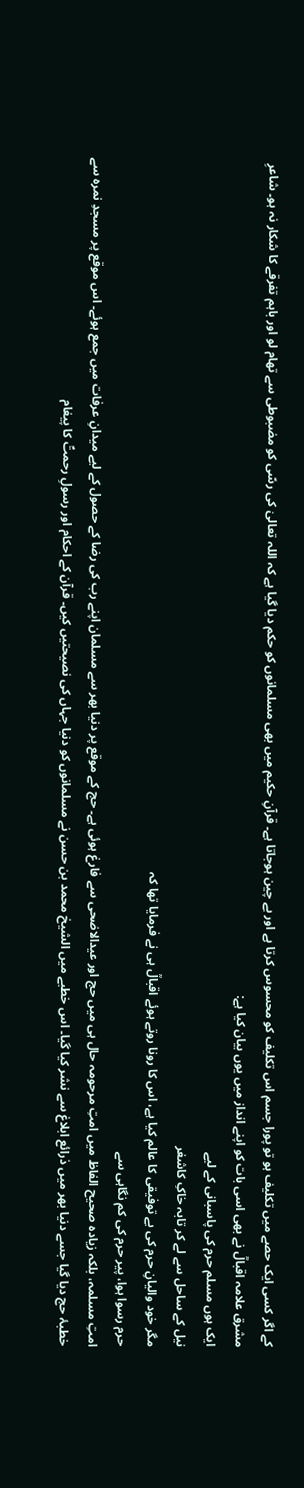کے اگر کسی ایک حصے میں تکلیف ہو تو پورا جسم اس تکلیف کو محسوس کرتا ہے اور بے چین ہوجاتا ہے۔ قرآنِ حکیم میں بھی مسلمانوں کو حکم دیا گیا ہے کہ اللہ تعالیٰ کی رسّی کو مضبوطی سے تھام لو اور باہم تفرقے کا شکار نہ ہو۔ شاعرِ مشرق علامہ اقبالؒ نے بھی اسی بات کو اپنے انداز میں یوں بیان کیا ہے:
ایک ہوں مسلم حرم کی پاسبانی کے لیے
نیل کے ساحل سے لے کر تابہ خاکِ کاشغر
مگر خود والیانِ حرم کی بے توفیقی کا عالم کیا ہے، اس کا رونا روتے ہوئے اقبالؒ ہی نے فرمایا تھا کہ
حرم رسوا ہوا، پیر حرم کی کم نگاہی سے
امتِ مسلمہ، بلکہ زیادہ صحیح الفاظ میں امتِ مرحومہ حال ہی میں حج اور عیدالاضحی سے فارغ ہوئی ہے۔ حج کے موقع پر دنیا بھر سے مسلمان اپنے رب کی رضا کے حصول کے لیے میدانِ عرفات میں جمع ہوئے۔ اس موقع پر مسجدِ نمرہ سے خطبۂ حج دیا گیا جسے دنیا بھر میں ذرائع ابلاغ سے نشر کیا گیا۔ اس خطبے میں الشیخ محمد بن حسن نے مسلمانوں کو دنیا جہاں کی نصیحتیں کیں۔ قرآن کے احکام اور رسولِ رحمتؐ کا پیغام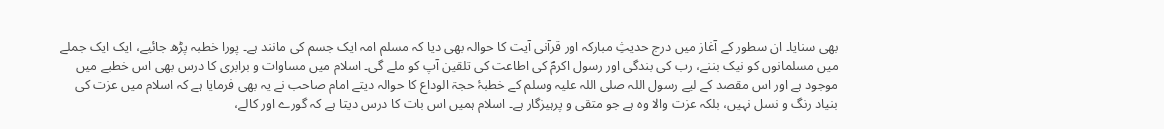بھی سنایا۔ ان سطور کے آغاز میں درج حدیثِ مبارکہ اور قرآنی آیت کا حوالہ بھی دیا کہ مسلم امہ ایک جسم کی مانند ہے۔ پورا خطبہ پڑھ جائیے، ایک ایک جملے میں مسلمانوں کو نیک بننے، رب کی بندگی اور رسول اکرمؐ کی اطاعت کی تلقین آپ کو ملے گی۔ اسلام میں مساوات و برابری کا درس بھی اس خطبے میں موجود ہے اور اس مقصد کے لیے رسول اللہ صلی اللہ علیہ وسلم کے خطبۂ حجۃ الوداع کا حوالہ دیتے امام صاحب نے یہ بھی فرمایا ہے کہ اسلام میں عزت کی بنیاد رنگ و نسل نہیں، بلکہ عزت والا وہ ہے جو متقی و پرہیزگار ہے۔ اسلام ہمیں اس بات کا درس دیتا ہے کہ گورے اور کالے،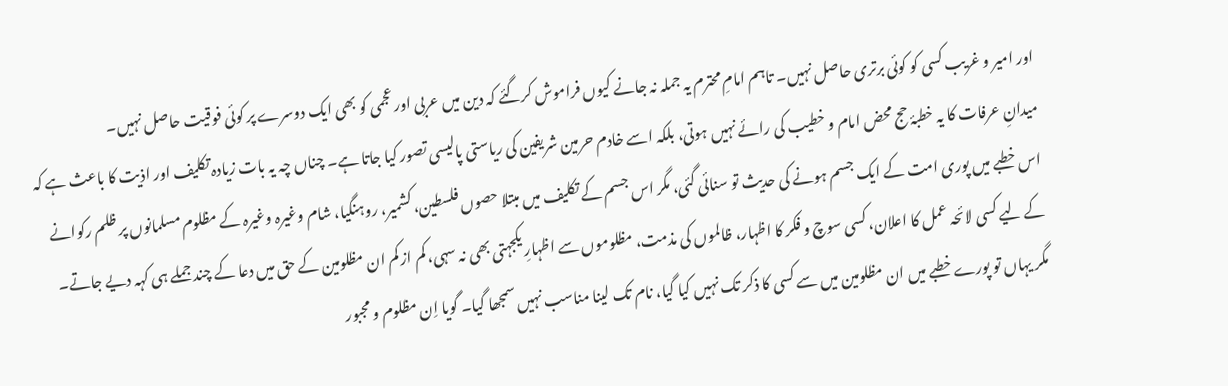اور امیر و غریب کسی کو کوئی برتری حاصل نہیں۔ تاہم امامِ محترم یہ جملہ نہ جانے کیوں فراموش کرگئے کہ دین میں عربی اور عجمی کو بھی ایک دوسرے پر کوئی فوقیت حاصل نہیں۔
میدانِ عرفات کا یہ خطبۂ حج محض امام و خطیب کی رائے نہیں ہوتی، بلکہ اسے خادم حرمین شریفین کی ریاستی پالیسی تصور کیا جاتا ہے۔ چناں چہ یہ بات زیادہ تکلیف اور اذیت کا باعث ہے کہ اس خطبے میں پوری امت کے ایک جسم ہونے کی حدیث تو سنائی گئی، مگر اس جسم کے تکلیف میں مبتلا حصوں فلسطین، کشمیر، روہنگیا، شام وغیرہ وغیرہ کے مظلوم مسلمانوں پر ظلم رکوانے کے لیے کسی لائحہ عمل کا اعلان، کسی سوچ و فکر کا اظہار، ظالموں کی مذمت، مظلوموں سے اظہارِ یکجہتی بھی نہ سہی، کم از کم ان مظلومین کے حق میں دعا کے چند جملے ہی کہہ دیے جاتے۔ مگر یہاں تو پورے خطبے میں ان مظلومین میں سے کسی کا ذکر تک نہیں کیا گیا، نام تک لینا مناسب نہیں سمجھا گیا۔ گویا اِن مظلوم و مجبور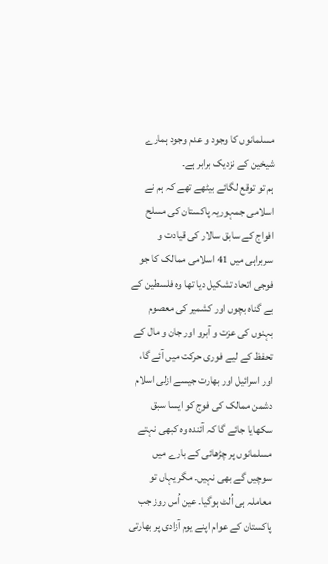مسلمانوں کا وجود و عدم وجود ہمارے شیخین کے نزدیک برابر ہے۔
ہم تو توقع لگائے بیٹھے تھے کہ ہم نے اسلامی جمہوریہ پاکستان کی مسلح افواج کے سابق سالار کی قیادت و سربراہی میں 41 اسلامی ممالک کا جو فوجی اتحاد تشکیل دیا تھا وہ فلسطین کے بے گناہ بچوں اور کشمیر کی معصوم بہنوں کی عزت و آبرو اور جان و مال کے تحفظ کے لیے فوری حرکت میں آئے گا، اور اسرائیل اور بھارت جیسے ازلی اسلام دشمن ممالک کی فوج کو ایسا سبق سکھایا جائے گا کہ آئندہ وہ کبھی نہتے مسلمانوں پر چڑھائی کے بارے میں سوچیں گے بھی نہیں۔ مگر یہاں تو معاملہ ہی اُلٹ ہوگیا۔ عین اُس روز جب پاکستان کے عوام اپنے یوم آزادی پر بھارتی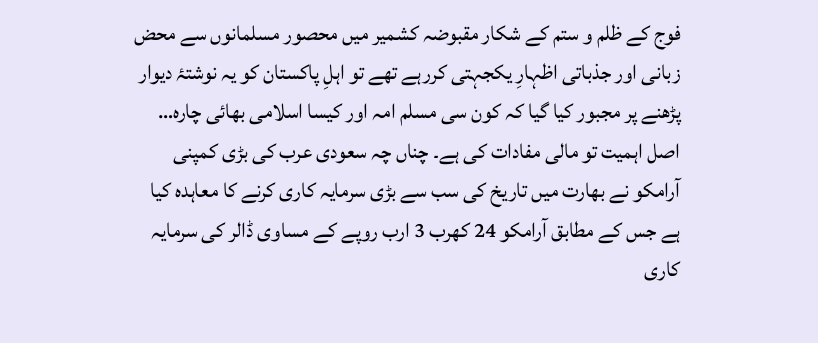فوج کے ظلم و ستم کے شکار مقبوضہ کشمیر میں محصور مسلمانوں سے محض زبانی اور جذباتی اظہارِ یکجہتی کررہے تھے تو اہلِ پاکستان کو یہ نوشتۂ دیوار پڑھنے پر مجبور کیا گیا کہ کون سی مسلم امہ اور کیسا اسلامی بھائی چارہ… اصل اہمیت تو مالی مفادات کی ہے۔ چناں چہ سعودی عرب کی بڑی کمپنی آرامکو نے بھارت میں تاریخ کی سب سے بڑی سرمایہ کاری کرنے کا معاہدہ کیا ہے جس کے مطابق آرامکو 24 کھرب 3 ارب روپے کے مساوی ڈالر کی سرمایہ کاری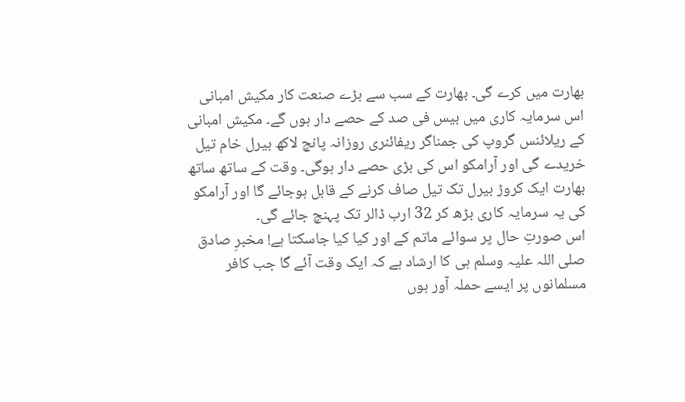بھارت میں کرے گی۔ بھارت کے سب سے بڑے صنعت کار مکیش امبانی اس سرمایہ کاری میں بیس فی صد کے حصے دار ہوں گے۔ مکیش امبانی کے ریلائنس گروپ کی جمناگر ریفائنری روزانہ پانچ لاکھ بیرل خام تیل خریدے گی اور آرامکو اس کی بڑی حصے دار ہوگی۔ وقت کے ساتھ ساتھ بھارت ایک کروڑ بیرل تک تیل صاف کرنے کے قابل ہوجائے گا اور آرامکو کی یہ سرمایہ کاری بڑھ کر 32 ارب ڈالر تک پہنچ جائے گی۔
اس صورتِ حال پر سوائے ماتم کے اور کیا کیا جاسکتا ہے! مخبرِ صادق صلی اللہ علیہ وسلم ہی کا ارشاد ہے کہ ایک وقت آئے گا جب کافر مسلمانوں پر ایسے حملہ آور ہوں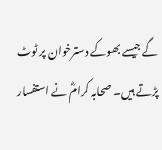گے جیسے بھوکے دسترخوان پر ٹوٹ پڑتے ہیں۔ صحابہ کرامؓ نے استفسار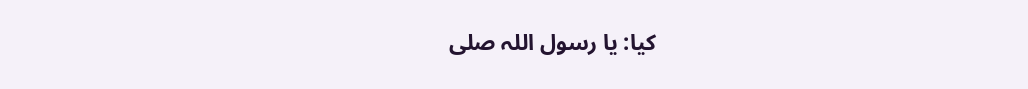کیا: یا رسول اللہ صلی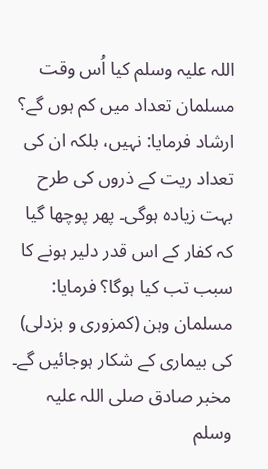اللہ علیہ وسلم کیا اُس وقت مسلمان تعداد میں کم ہوں گے؟ ارشاد فرمایا: نہیں، بلکہ ان کی تعداد ریت کے ذروں کی طرح بہت زیادہ ہوگی۔ پھر پوچھا گیا کہ کفار کے اس قدر دلیر ہونے کا سبب تب کیا ہوگا؟ فرمایا: مسلمان وہن (کمزوری و بزدلی) کی بیماری کے شکار ہوجائیں گے۔ مخبر صادق صلی اللہ علیہ وسلم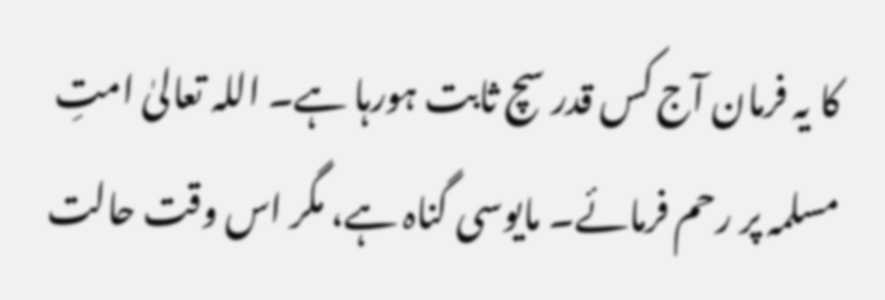کا یہ فرمان آج کس قدر سچ ثابت ہورہا ہے۔ اللہ تعالیٰ امتِ مسلمہ پر رحم فرمائے۔ مایوسی گناہ ہے، مگر اس وقت حالت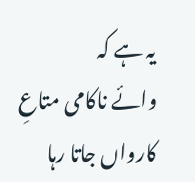یہ ہے کہ
وائے ناکامی متاعِ کارواں جاتا رہا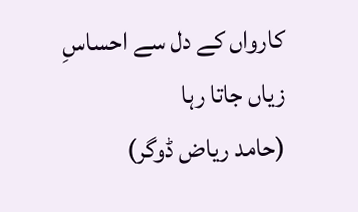کارواں کے دل سے احساسِ زیاں جاتا رہا
(حامد ریاض ڈوگر)